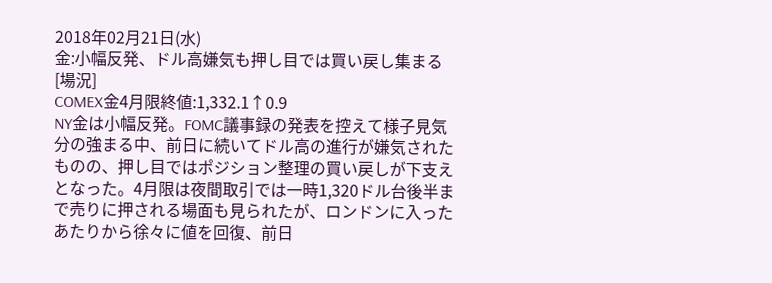2018年02月21日(水)
金:小幅反発、ドル高嫌気も押し目では買い戻し集まる
[場況]
COMEX金4月限終値:1,332.1↑0.9
NY金は小幅反発。FOMC議事録の発表を控えて様子見気分の強まる中、前日に続いてドル高の進行が嫌気されたものの、押し目ではポジション整理の買い戻しが下支えとなった。4月限は夜間取引では一時1,320ドル台後半まで売りに押される場面も見られたが、ロンドンに入ったあたりから徐々に値を回復、前日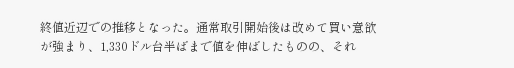終値近辺での推移となった。通常取引開始後は改めて買い意欲が強まり、1,330ドル台半ばまで値を伸ばしたものの、それ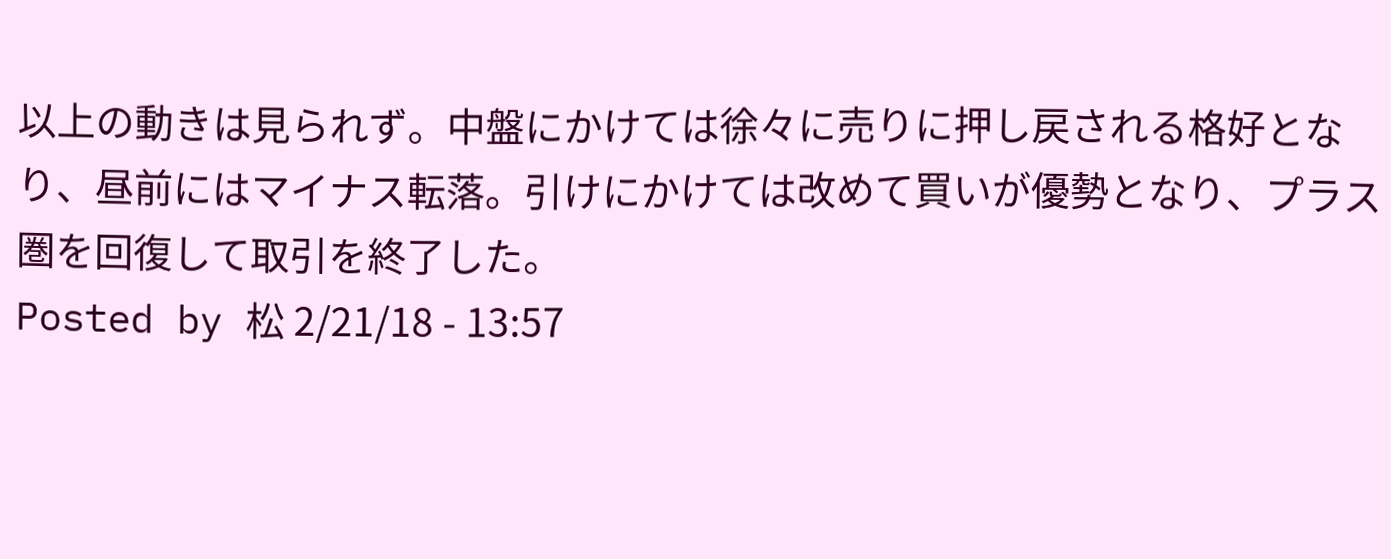以上の動きは見られず。中盤にかけては徐々に売りに押し戻される格好となり、昼前にはマイナス転落。引けにかけては改めて買いが優勢となり、プラス圏を回復して取引を終了した。
Posted by 松 2/21/18 - 13:57